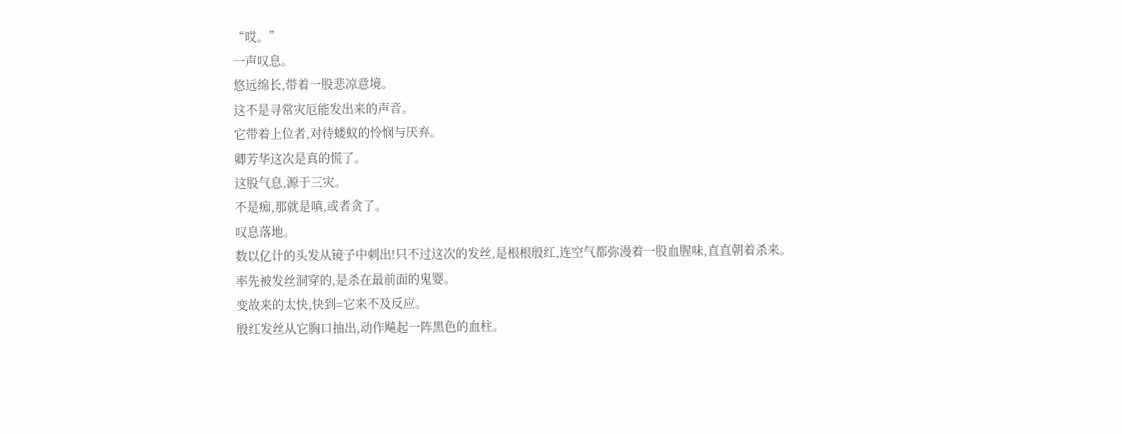“哎。”
一声叹息。
悠远绵长,带着一股悲凉意境。
这不是寻常灾厄能发出来的声音。
它带着上位者,对待蝼蚁的怜悯与厌弃。
卿芳华这次是真的慌了。
这股气息,源于三灾。
不是痴,那就是嗔,或者贪了。
叹息落地。
数以亿计的头发从镜子中刺出!只不过这次的发丝,是根根殷红,连空气都弥漫着一股血腥味,直直朝着杀来。
率先被发丝洞穿的,是杀在最前面的鬼婴。
变故来的太快,快到=它来不及反应。
殷红发丝从它胸口抽出,动作飚起一阵黑色的血柱。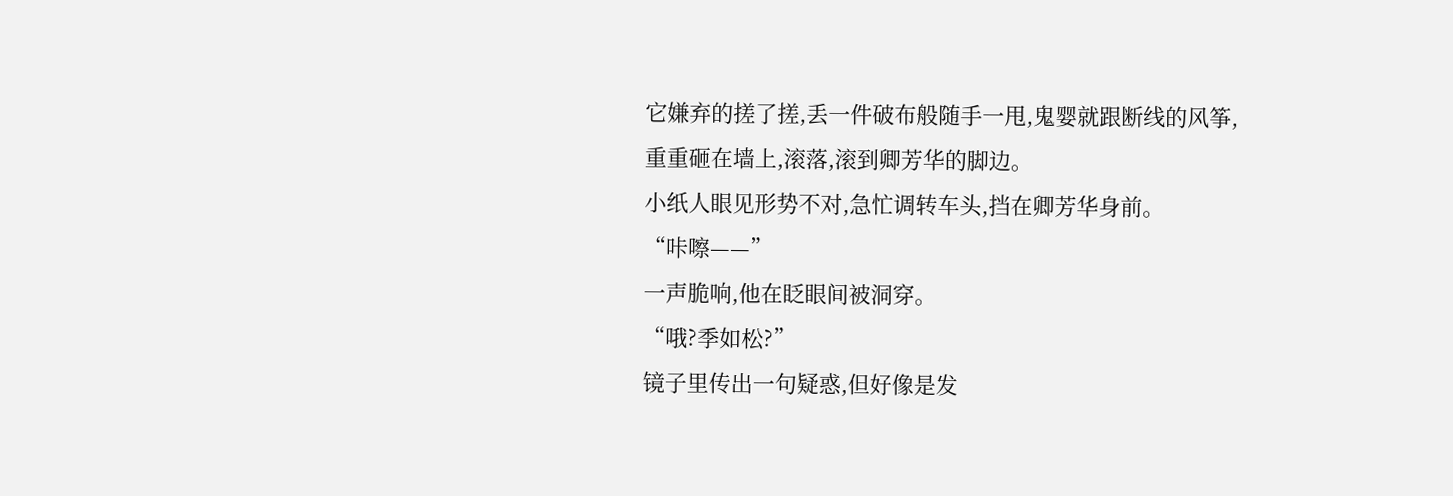它嫌弃的搓了搓,丢一件破布般随手一甩,鬼婴就跟断线的风筝,重重砸在墙上,滚落,滚到卿芳华的脚边。
小纸人眼见形势不对,急忙调转车头,挡在卿芳华身前。
“咔嚓——”
一声脆响,他在眨眼间被洞穿。
“哦?季如松?”
镜子里传出一句疑惑,但好像是发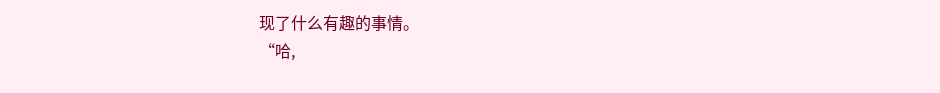现了什么有趣的事情。
“哈,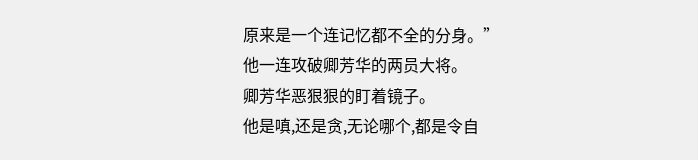原来是一个连记忆都不全的分身。”
他一连攻破卿芳华的两员大将。
卿芳华恶狠狠的盯着镜子。
他是嗔,还是贪,无论哪个,都是令自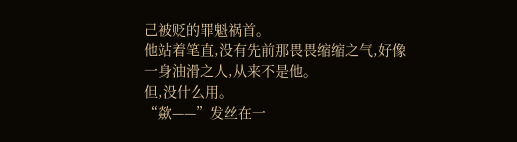己被贬的罪魁祸首。
他站着笔直,没有先前那畏畏缩缩之气,好像一身油滑之人,从来不是他。
但,没什么用。
“歘——”发丝在一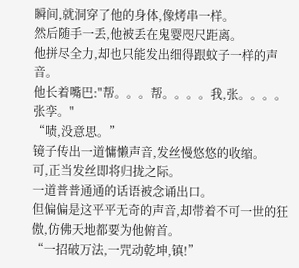瞬间,就洞穿了他的身体,像烤串一样。
然后随手一丢,他被丢在鬼婴咫尺距离。
他拼尽全力,却也只能发出细得跟蚊子一样的声音。
他长着嘴巴:"帮。。。帮。。。。我,张。。。。张孪。"
“啧,没意思。”
镜子传出一道慵懒声音,发丝慢悠悠的收缩。
可,正当发丝即将归拢之际。
一道普普通通的话语被念诵出口。
但偏偏是这平平无奇的声音,却带着不可一世的狂傲,仿佛天地都要为他俯首。
“一招破万法,一咒动乾坤,镇!”